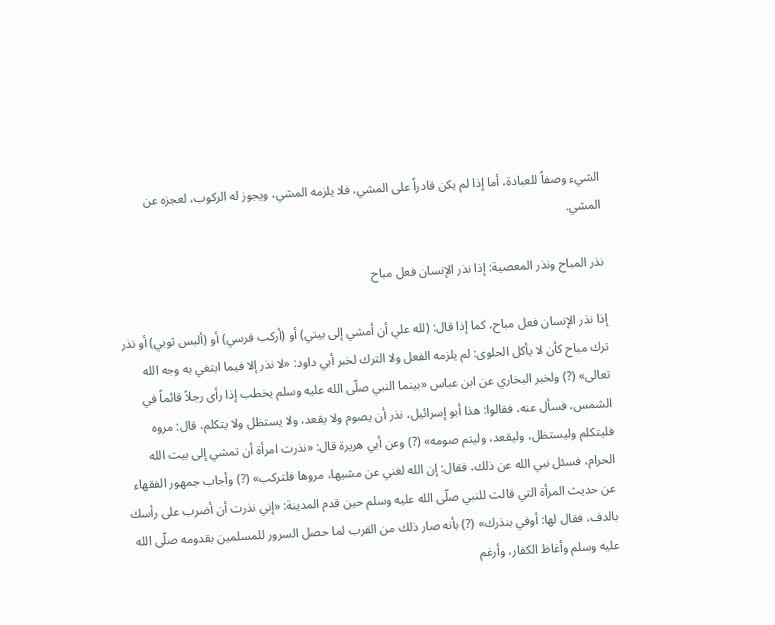الشيء وصفاً للعبادة، أما إذا لم يكن قادراً على المشي، فلا يلزمه المشي، ويجوز له الركوب، لعجزه عن المشي.

نذر المباح ونذر المعصية: إذا نذر الإنسان فعل مباح

إذا نذر الإنسان فعل مباح، كما إذا قال: (لله علي أن أمشي إلى بيتي) أو (أركب فرسي) أو (ألبس ثوبي) أو نذر ترك مباح كأن لا يأكل الحلوى: لم يلزمه الفعل ولا الترك لخبر أبي داود: «لا نذر إلا فيما ابتغي به وجه الله تعالى» (?) ولخبر البخاري عن ابن عباس «بينما النبي صلّى الله عليه وسلم يخطب إذا رأى رجلاً قائماً في الشمس، فسأل عنه، فقالوا: هذا أبو إسرائيل، نذر أن يصوم ولا يقعد، ولا يستظل ولا يتكلم، قال: مروه فليتكلم وليستظل، وليقعد، وليتم صومه» (?) وعن أبي هريرة قال: «نذرت امرأة أن تمشي إلى بيت الله الحرام، فسئل نبي الله عن ذلك، فقال: إن الله لغني عن مشيها، مروها فلتركب» (?) وأجاب جمهور الفقهاء عن حديث المرأة التي قالت للنبي صلّى الله عليه وسلم حين قدم المدينة: «إني نذرت أن أضرب على رأسك بالدف، فقال لها: أوفي بنذرك» (?) بأنه صار ذلك من القرب لما حصل السرور للمسلمين بقدومه صلّى الله عليه وسلم وأغاظ الكفار، وأرغم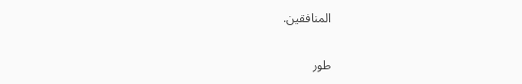المنافقين.

طور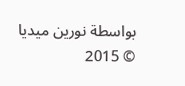بواسطة نورين ميديا © 2015